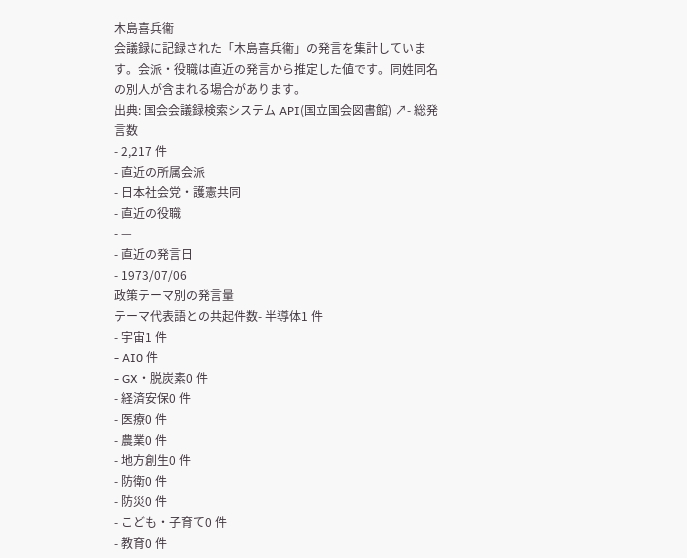木島喜兵衞
会議録に記録された「木島喜兵衞」の発言を集計しています。会派・役職は直近の発言から推定した値です。同姓同名の別人が含まれる場合があります。
出典: 国会会議録検索システム API(国立国会図書館) ↗- 総発言数
- 2,217 件
- 直近の所属会派
- 日本社会党・護憲共同
- 直近の役職
- —
- 直近の発言日
- 1973/07/06
政策テーマ別の発言量
テーマ代表語との共起件数- 半導体1 件
- 宇宙1 件
- AI0 件
- GX・脱炭素0 件
- 経済安保0 件
- 医療0 件
- 農業0 件
- 地方創生0 件
- 防衛0 件
- 防災0 件
- こども・子育て0 件
- 教育0 件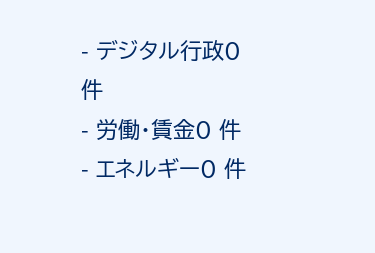- デジタル行政0 件
- 労働・賃金0 件
- エネルギー0 件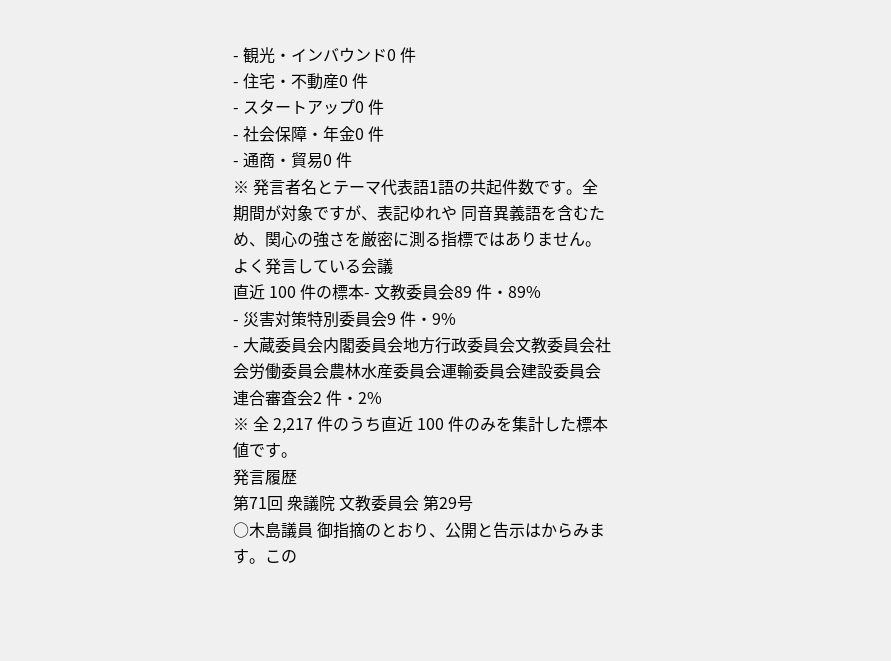- 観光・インバウンド0 件
- 住宅・不動産0 件
- スタートアップ0 件
- 社会保障・年金0 件
- 通商・貿易0 件
※ 発言者名とテーマ代表語1語の共起件数です。全期間が対象ですが、表記ゆれや 同音異義語を含むため、関心の強さを厳密に測る指標ではありません。
よく発言している会議
直近 100 件の標本- 文教委員会89 件・89%
- 災害対策特別委員会9 件・9%
- 大蔵委員会内閣委員会地方行政委員会文教委員会社会労働委員会農林水産委員会運輸委員会建設委員会連合審査会2 件・2%
※ 全 2,217 件のうち直近 100 件のみを集計した標本値です。
発言履歴
第71回 衆議院 文教委員会 第29号
○木島議員 御指摘のとおり、公開と告示はからみます。この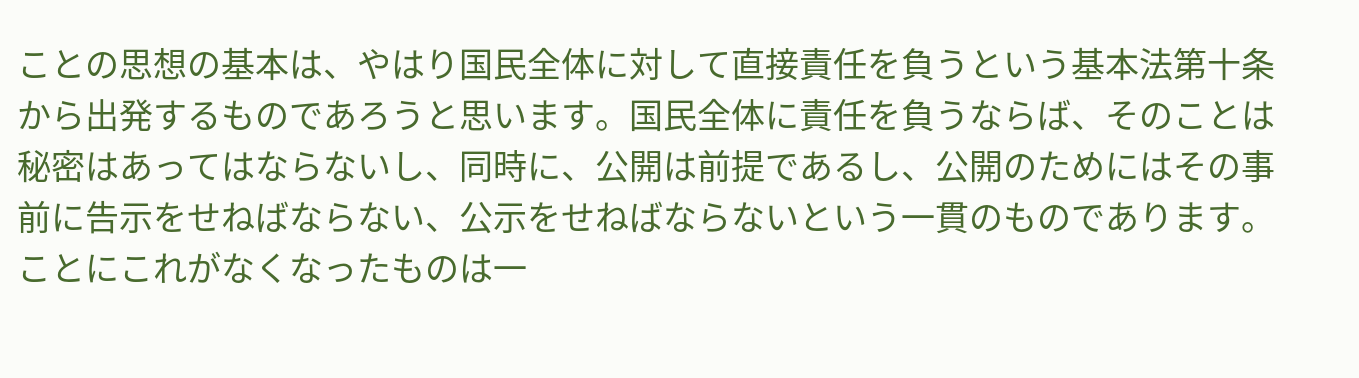ことの思想の基本は、やはり国民全体に対して直接責任を負うという基本法第十条から出発するものであろうと思います。国民全体に責任を負うならば、そのことは秘密はあってはならないし、同時に、公開は前提であるし、公開のためにはその事前に告示をせねばならない、公示をせねばならないという一貫のものであります。ことにこれがなくなったものは一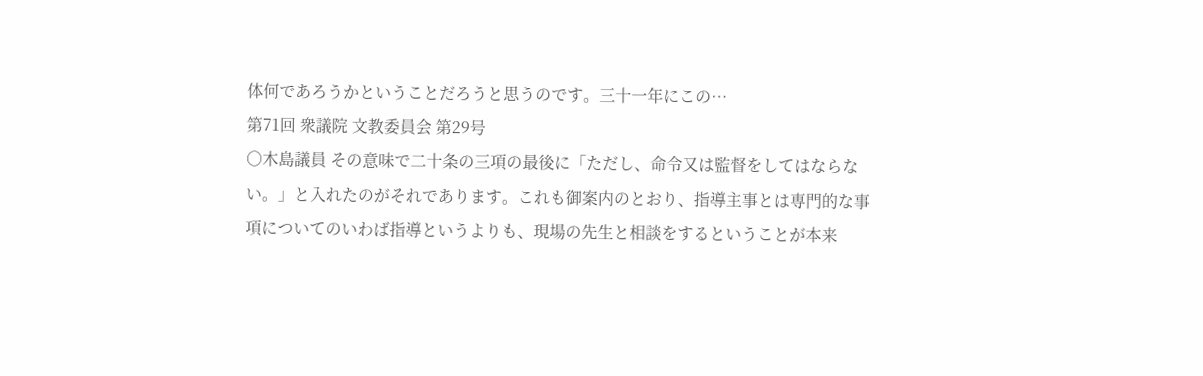体何であろうかということだろうと思うのです。三十一年にこの…
第71回 衆議院 文教委員会 第29号
○木島議員 その意味で二十条の三項の最後に「ただし、命令又は監督をしてはならない。」と入れたのがそれであります。これも御案内のとおり、指導主事とは専門的な事項についてのいわば指導というよりも、現場の先生と相談をするということが本来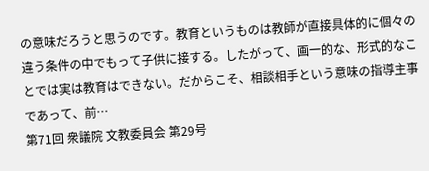の意味だろうと思うのです。教育というものは教師が直接具体的に個々の違う条件の中でもって子供に接する。したがって、画一的な、形式的なことでは実は教育はできない。だからこそ、相談相手という意味の指導主事であって、前…
第71回 衆議院 文教委員会 第29号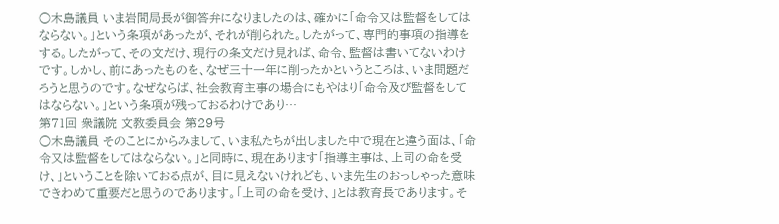○木島議員 いま岩間局長が御答弁になりましたのは、確かに「命令又は監督をしてはならない。」という条項があったが、それが削られた。したがって、専門的事項の指導をする。したがって、その文だけ、現行の条文だけ見れば、命令、監督は書いてないわけです。しかし、前にあったものを、なぜ三十一年に削ったかというところは、いま問題だろうと思うのです。なぜならば、社会教育主事の場合にもやはり「命令及び監督をしてはならない。」という条項が残っておるわけであり…
第71回 衆議院 文教委員会 第29号
○木島議員 そのことにからみまして、いま私たちが出しました中で現在と違う面は、「命令又は監督をしてはならない。」と同時に、現在あります「指導主事は、上司の命を受け、」ということを除いておる点が、目に見えないけれども、いま先生のおっしゃった意味できわめて重要だと思うのであります。「上司の命を受け、」とは教育長であります。そ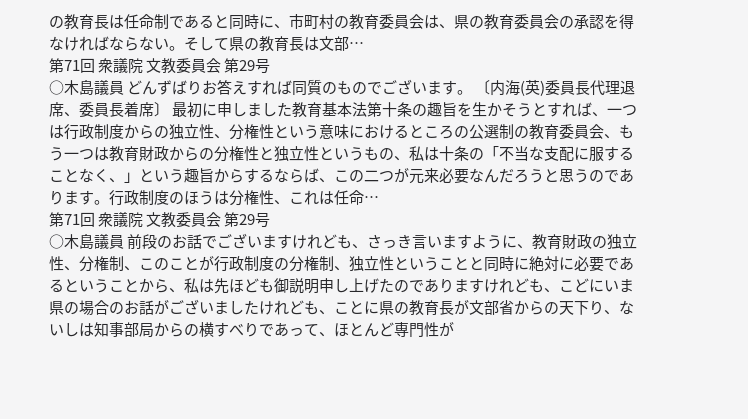の教育長は任命制であると同時に、市町村の教育委員会は、県の教育委員会の承認を得なければならない。そして県の教育長は文部…
第71回 衆議院 文教委員会 第29号
○木島議員 どんずばりお答えすれば同質のものでございます。 〔内海(英)委員長代理退席、委員長着席〕 最初に申しました教育基本法第十条の趣旨を生かそうとすれば、一つは行政制度からの独立性、分権性という意味におけるところの公選制の教育委員会、もう一つは教育財政からの分権性と独立性というもの、私は十条の「不当な支配に服することなく、」という趣旨からするならば、この二つが元来必要なんだろうと思うのであります。行政制度のほうは分権性、これは任命…
第71回 衆議院 文教委員会 第29号
○木島議員 前段のお話でございますけれども、さっき言いますように、教育財政の独立性、分権制、このことが行政制度の分権制、独立性ということと同時に絶対に必要であるということから、私は先ほども御説明申し上げたのでありますけれども、こどにいま県の場合のお話がございましたけれども、ことに県の教育長が文部省からの天下り、ないしは知事部局からの横すべりであって、ほとんど専門性が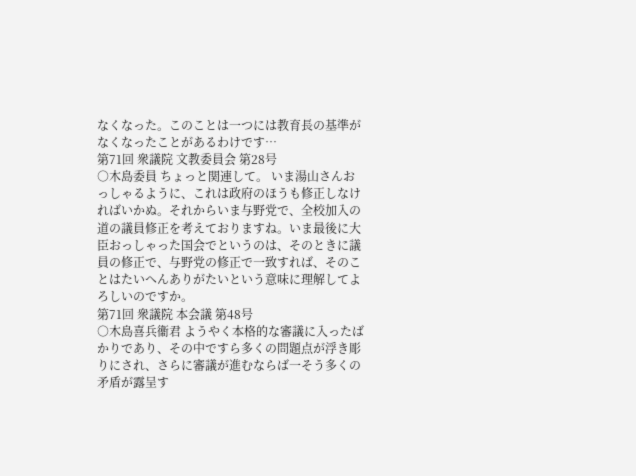なくなった。このことは一つには教育長の基準がなくなったことがあるわけです…
第71回 衆議院 文教委員会 第28号
○木島委員 ちょっと関連して。 いま湯山さんおっしゃるように、これは政府のほうも修正しなければいかぬ。それからいま与野党で、全校加入の道の議員修正を考えておりますね。いま最後に大臣おっしゃった国会でというのは、そのときに議員の修正で、与野党の修正で一致すれば、そのことはたいへんありがたいという意味に理解してよろしいのですか。
第71回 衆議院 本会議 第48号
○木島喜兵衞君 ようやく本格的な審議に入ったばかりであり、その中ですら多くの問題点が浮き彫りにされ、さらに審議が進むならば一そう多くの矛盾が露呈す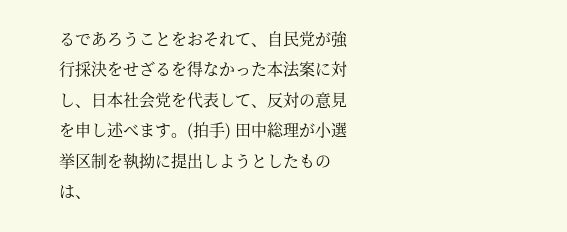るであろうことをおそれて、自民党が強行採決をせざるを得なかった本法案に対し、日本社会党を代表して、反対の意見を申し述べます。(拍手) 田中総理が小選挙区制を執拗に提出しようとしたものは、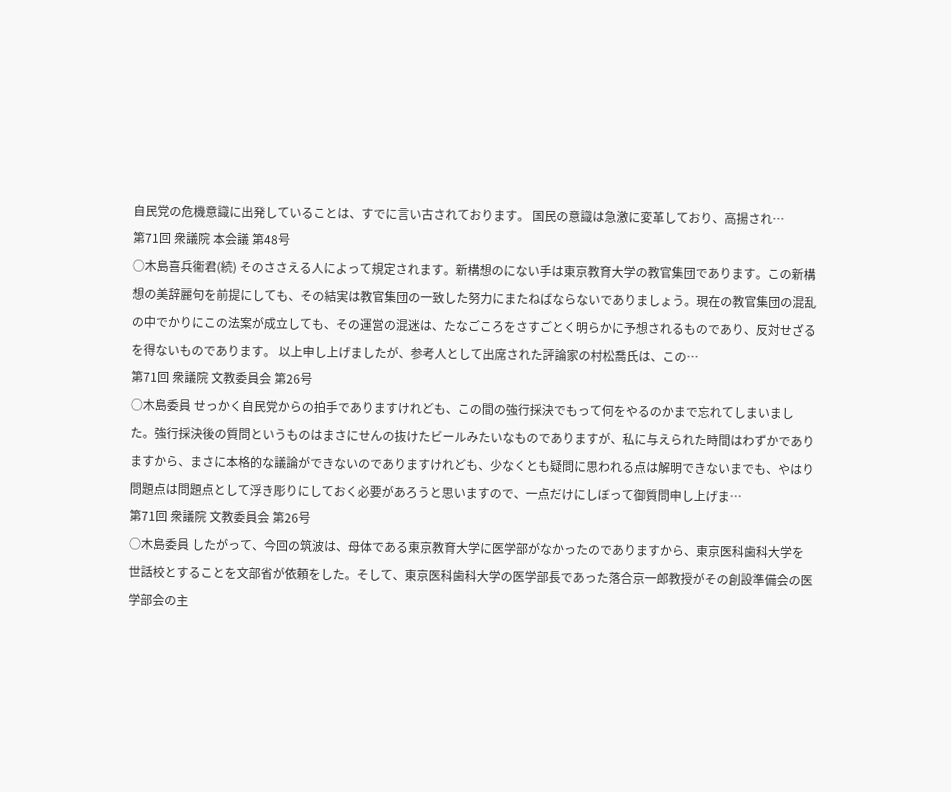自民党の危機意識に出発していることは、すでに言い古されております。 国民の意識は急激に変革しており、高揚され…
第71回 衆議院 本会議 第48号
○木島喜兵衞君(続) そのささえる人によって規定されます。新構想のにない手は東京教育大学の教官集団であります。この新構想の美辞麗句を前提にしても、その結実は教官集団の一致した努力にまたねばならないでありましょう。現在の教官集団の混乱の中でかりにこの法案が成立しても、その運営の混迷は、たなごころをさすごとく明らかに予想されるものであり、反対せざるを得ないものであります。 以上申し上げましたが、参考人として出席された評論家の村松喬氏は、この…
第71回 衆議院 文教委員会 第26号
○木島委員 せっかく自民党からの拍手でありますけれども、この間の強行採決でもって何をやるのかまで忘れてしまいました。強行採決後の質問というものはまさにせんの抜けたビールみたいなものでありますが、私に与えられた時間はわずかでありますから、まさに本格的な議論ができないのでありますけれども、少なくとも疑問に思われる点は解明できないまでも、やはり問題点は問題点として浮き彫りにしておく必要があろうと思いますので、一点だけにしぼって御質問申し上げま…
第71回 衆議院 文教委員会 第26号
○木島委員 したがって、今回の筑波は、母体である東京教育大学に医学部がなかったのでありますから、東京医科歯科大学を世話校とすることを文部省が依頼をした。そして、東京医科歯科大学の医学部長であった落合京一郎教授がその創設準備会の医学部会の主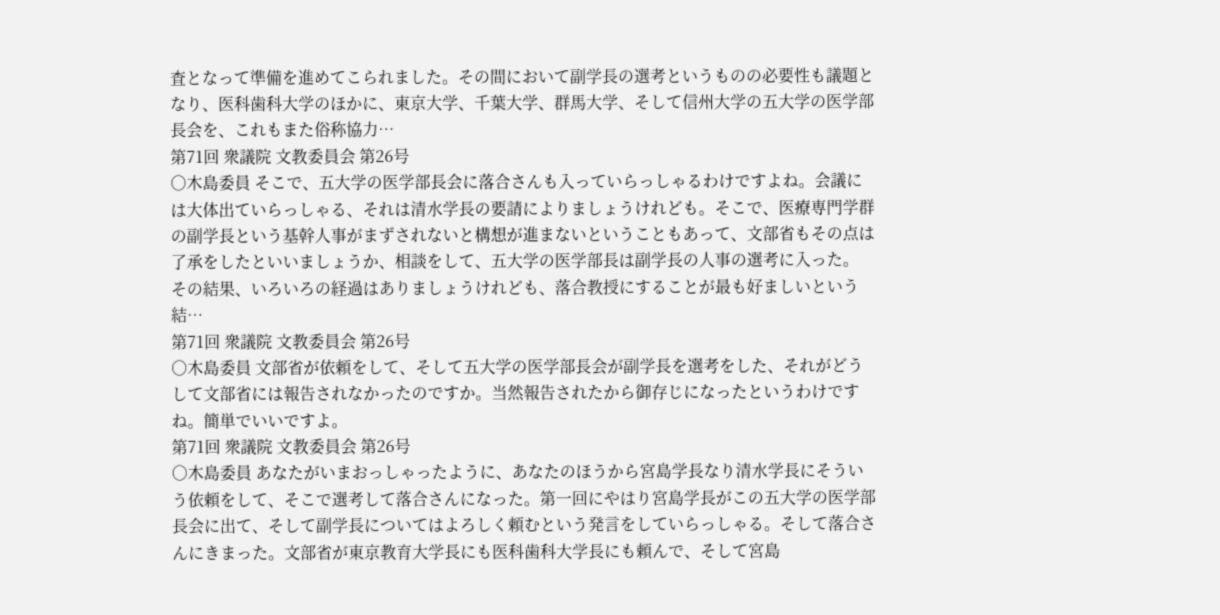査となって準備を進めてこられました。その間において副学長の選考というものの必要性も議題となり、医科歯科大学のほかに、東京大学、千葉大学、群馬大学、そして信州大学の五大学の医学部長会を、これもまた俗称協力…
第71回 衆議院 文教委員会 第26号
○木島委員 そこで、五大学の医学部長会に落合さんも入っていらっしゃるわけですよね。会議には大体出ていらっしゃる、それは清水学長の要請によりましょうけれども。そこで、医療専門学群の副学長という基幹人事がまずされないと構想が進まないということもあって、文部省もその点は了承をしたといいましょうか、相談をして、五大学の医学部長は副学長の人事の選考に入った。 その結果、いろいろの経過はありましょうけれども、落合教授にすることが最も好ましいという結…
第71回 衆議院 文教委員会 第26号
○木島委員 文部省が依頼をして、そして五大学の医学部長会が副学長を選考をした、それがどうして文部省には報告されなかったのですか。当然報告されたから御存じになったというわけですね。簡単でいいですよ。
第71回 衆議院 文教委員会 第26号
○木島委員 あなたがいまおっしゃったように、あなたのほうから宮島学長なり清水学長にそういう依頼をして、そこで選考して落合さんになった。第一回にやはり宮島学長がこの五大学の医学部長会に出て、そして副学長についてはよろしく頼むという発言をしていらっしゃる。そして落合さんにきまった。文部省が東京教育大学長にも医科歯科大学長にも頼んで、そして宮島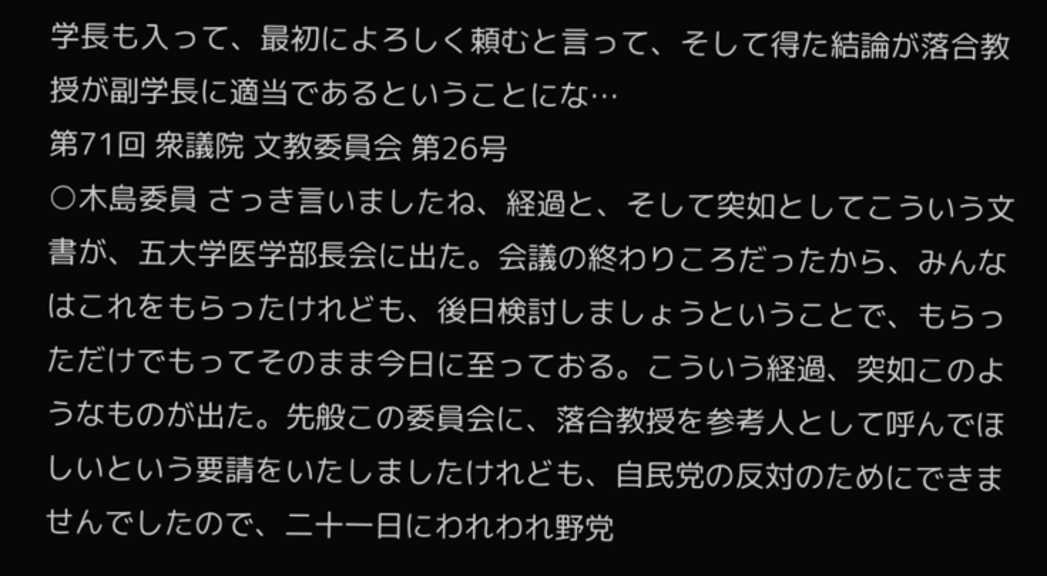学長も入って、最初によろしく頼むと言って、そして得た結論が落合教授が副学長に適当であるということにな…
第71回 衆議院 文教委員会 第26号
○木島委員 さっき言いましたね、経過と、そして突如としてこういう文書が、五大学医学部長会に出た。会議の終わりころだったから、みんなはこれをもらったけれども、後日検討しましょうということで、もらっただけでもってそのまま今日に至っておる。こういう経過、突如このようなものが出た。先般この委員会に、落合教授を参考人として呼んでほしいという要請をいたしましたけれども、自民党の反対のためにできませんでしたので、二十一日にわれわれ野党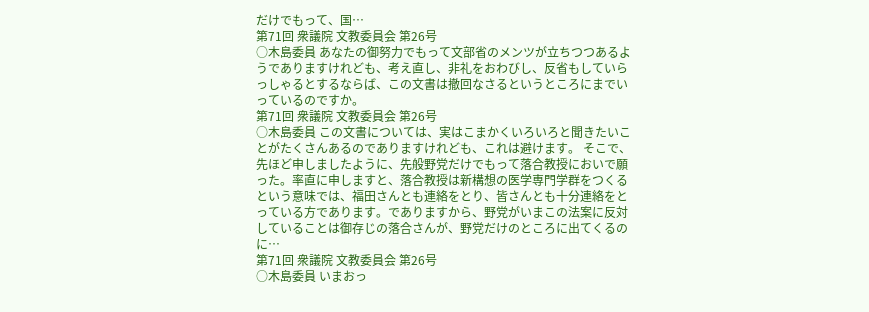だけでもって、国…
第71回 衆議院 文教委員会 第26号
○木島委員 あなたの御努力でもって文部省のメンツが立ちつつあるようでありますけれども、考え直し、非礼をおわびし、反省もしていらっしゃるとするならば、この文書は撤回なさるというところにまでいっているのですか。
第71回 衆議院 文教委員会 第26号
○木島委員 この文書については、実はこまかくいろいろと聞きたいことがたくさんあるのでありますけれども、これは避けます。 そこで、先ほど申しましたように、先般野党だけでもって落合教授においで願った。率直に申しますと、落合教授は新構想の医学専門学群をつくるという意味では、福田さんとも連絡をとり、皆さんとも十分連絡をとっている方であります。でありますから、野党がいまこの法案に反対していることは御存じの落合さんが、野党だけのところに出てくるのに…
第71回 衆議院 文教委員会 第26号
○木島委員 いまおっ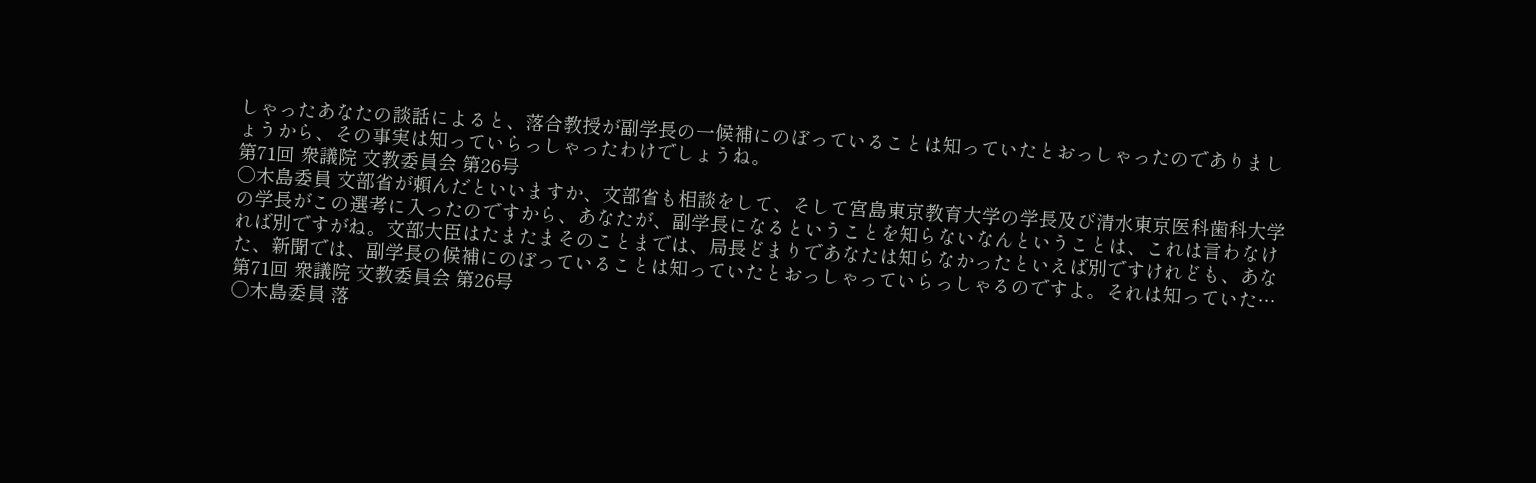しゃったあなたの談話によると、落合教授が副学長の一候補にのぼっていることは知っていたとおっしゃったのでありましょうから、その事実は知っていらっしゃったわけでしょうね。
第71回 衆議院 文教委員会 第26号
○木島委員 文部省が頼んだといいますか、文部省も相談をして、そして宮島東京教育大学の学長及び清水東京医科歯科大学の学長がこの選考に入ったのですから、あなたが、副学長になるということを知らないなんということは、これは言わなければ別ですがね。文部大臣はたまたまそのことまでは、局長どまりであなたは知らなかったといえば別ですけれども、あなた、新聞では、副学長の候補にのぼっていることは知っていたとおっしゃっていらっしゃるのですよ。それは知っていた…
第71回 衆議院 文教委員会 第26号
○木島委員 落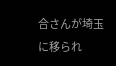合さんが埼玉に移られ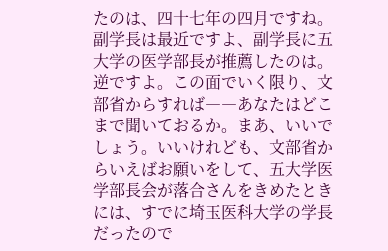たのは、四十七年の四月ですね。副学長は最近ですよ、副学長に五大学の医学部長が推薦したのは。逆ですよ。この面でいく限り、文部省からすれば――あなたはどこまで聞いておるか。まあ、いいでしょう。いいけれども、文部省からいえばお願いをして、五大学医学部長会が落合さんをきめたときには、すでに埼玉医科大学の学長だったので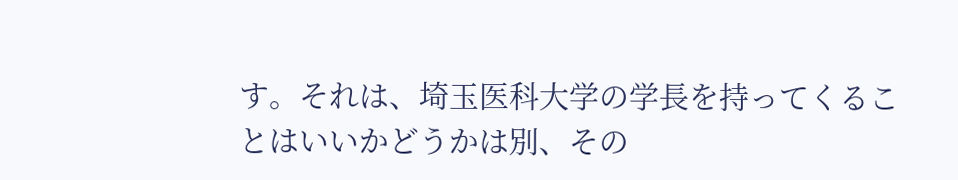す。それは、埼玉医科大学の学長を持ってくることはいいかどうかは別、その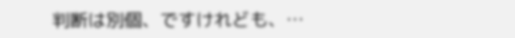判断は別個、ですけれども、…